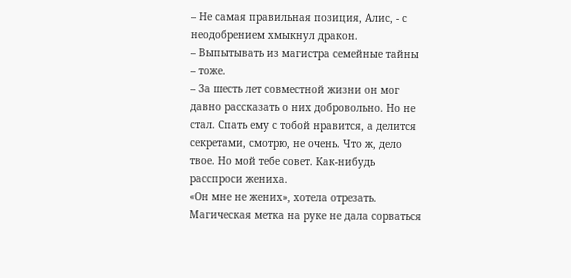– Не самая правильная позиция, Алис, - с неодобрением хмыкнул дракон.
– Выпытывать из магистра семейные тайны – тоже.
– За шесть лет совместной жизни он мог давно рассказать о них добровольно. Но не стал. Спать ему с тобой нравится, а делится секретами, смотрю, не очень. Что ж, дело твое. Но мой тебе совет. Как-нибудь расспроси жениха.
«Он мне не жених», хотела отрезать.
Магическая метка на руке не дала сорваться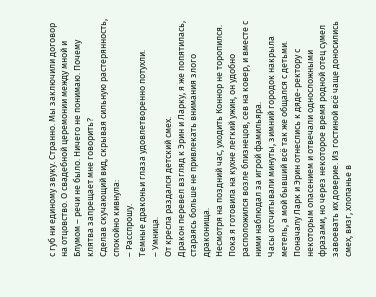с губ ни единому звуку. Странно. Мы заключили договор на отцовство. О свадебной церемонии между мной и Блумом – речи не было. Ничего не понимаю. Почему клятва запрещает мне говорить?
Сделав скучающий вид, скрывая сильную растерянность, спокойно кивнула:
– Расспрошу.
Темные драконьи глаза удовлетворенно потухли.
– Умница.
От кресла раздался детский смех.
Дракон перевел взгляд к Эрин и Ларку, я же попятилась, стараясь больше не привлекать внимания злого драконища.
Несмотря на поздний час, уходить Коннор не торопился. Пока я готовила на кухне легкий ужин, он удобно расположился возле близнецов, сев на ковер, и вместе с ними наблюдал за игрой фамильяра.
Часы отсчитывали минуты, зимний городок накрыла метель, а мой бывший всё так же общался с детьми. Поначалу Ларк и Эрин отнеслись к дяде-ректору с некоторым опасением и отвечали односложными фразами, но через некоторое время родной отец сумел завоевать их доверие. Из гостиной всё чаще доносились смех, визг, хлопанье в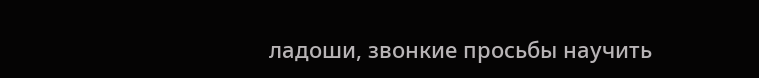ладоши, звонкие просьбы научить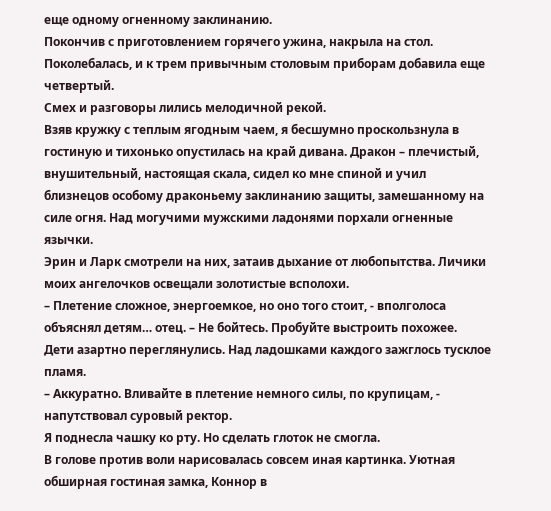еще одному огненному заклинанию.
Покончив с приготовлением горячего ужина, накрыла на стол. Поколебалась, и к трем привычным столовым приборам добавила еще четвертый.
Смех и разговоры лились мелодичной рекой.
Взяв кружку с теплым ягодным чаем, я бесшумно проскользнула в гостиную и тихонько опустилась на край дивана. Дракон – плечистый, внушительный, настоящая скала, сидел ко мне спиной и учил близнецов особому драконьему заклинанию защиты, замешанному на силе огня. Над могучими мужскими ладонями порхали огненные язычки.
Эрин и Ларк смотрели на них, затаив дыхание от любопытства. Личики моих ангелочков освещали золотистые всполохи.
– Плетение сложное, энергоемкое, но оно того стоит, - вполголоса объяснял детям… отец. – Не бойтесь. Пробуйте выстроить похожее.
Дети азартно переглянулись. Над ладошками каждого зажглось тусклое пламя.
– Аккуратно. Вливайте в плетение немного силы, по крупицам, - напутствовал суровый ректор.
Я поднесла чашку ко рту. Но сделать глоток не смогла.
В голове против воли нарисовалась совсем иная картинка. Уютная обширная гостиная замка, Коннор в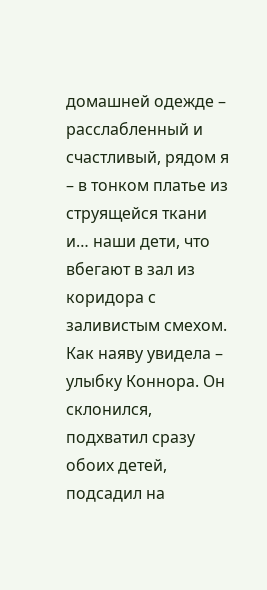домашней одежде – расслабленный и счастливый, рядом я – в тонком платье из струящейся ткани и… наши дети, что вбегают в зал из коридора с заливистым смехом. Как наяву увидела – улыбку Коннора. Он склонился, подхватил сразу обоих детей, подсадил на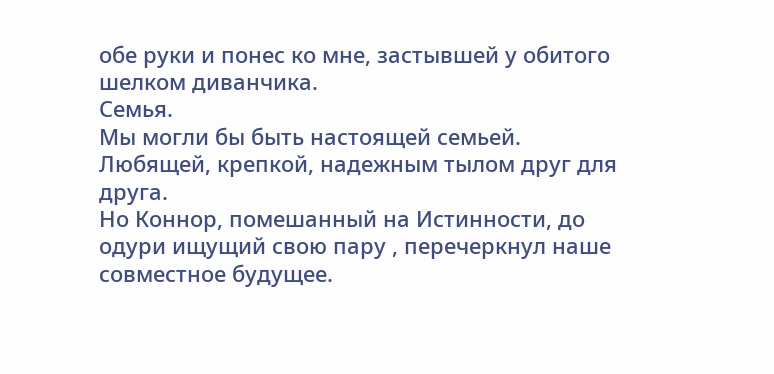обе руки и понес ко мне, застывшей у обитого шелком диванчика.
Семья.
Мы могли бы быть настоящей семьей. Любящей, крепкой, надежным тылом друг для друга.
Но Коннор, помешанный на Истинности, до одури ищущий свою пару , перечеркнул наше совместное будущее.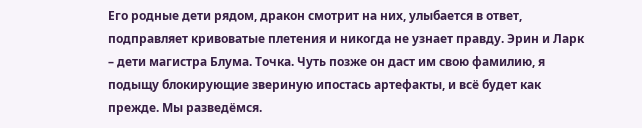Его родные дети рядом, дракон смотрит на них, улыбается в ответ, подправляет кривоватые плетения и никогда не узнает правду. Эрин и Ларк – дети магистра Блума. Точка. Чуть позже он даст им свою фамилию, я подыщу блокирующие звериную ипостась артефакты, и всё будет как прежде. Мы разведёмся.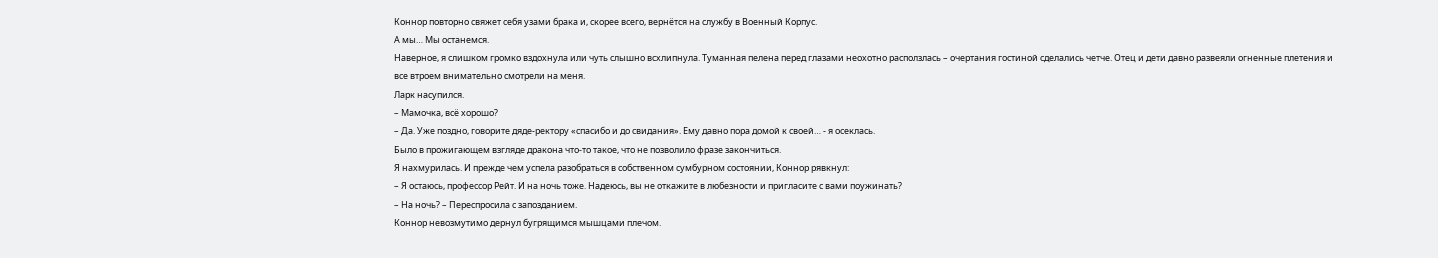Коннор повторно свяжет себя узами брака и, скорее всего, вернётся на службу в Военный Корпус.
А мы… Мы останемся.
Наверное, я слишком громко вздохнула или чуть слышно всхлипнула. Туманная пелена перед глазами неохотно расползлась – очертания гостиной сделались четче. Отец и дети давно развеяли огненные плетения и все втроем внимательно смотрели на меня.
Ларк насупился.
– Мамочка, всё хорошо?
– Да. Уже поздно, говорите дяде-ректору «спасибо и до свидания». Ему давно пора домой к своей… - я осеклась.
Было в прожигающем взгляде дракона что-то такое, что не позволило фразе закончиться.
Я нахмурилась. И прежде чем успела разобраться в собственном сумбурном состоянии, Коннор рявкнул:
– Я остаюсь, профессор Рейт. И на ночь тоже. Надеюсь, вы не откажите в любезности и пригласите с вами поужинать?
– На ночь? – Переспросила с запозданием.
Коннор невозмутимо дернул бугрящимся мышцами плечом.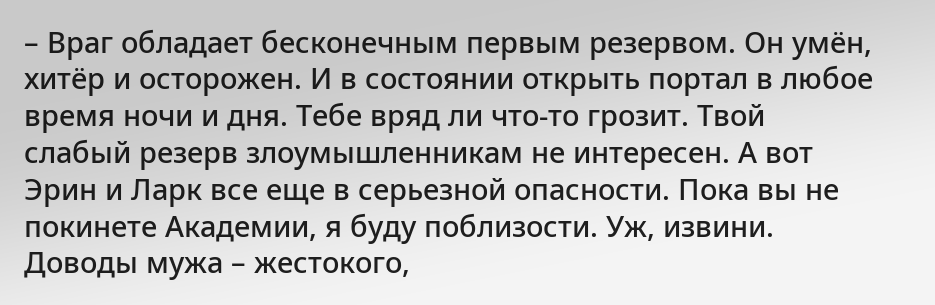– Враг обладает бесконечным первым резервом. Он умён, хитёр и осторожен. И в состоянии открыть портал в любое время ночи и дня. Тебе вряд ли что-то грозит. Твой слабый резерв злоумышленникам не интересен. А вот Эрин и Ларк все еще в серьезной опасности. Пока вы не покинете Академии, я буду поблизости. Уж, извини.
Доводы мужа – жестокого,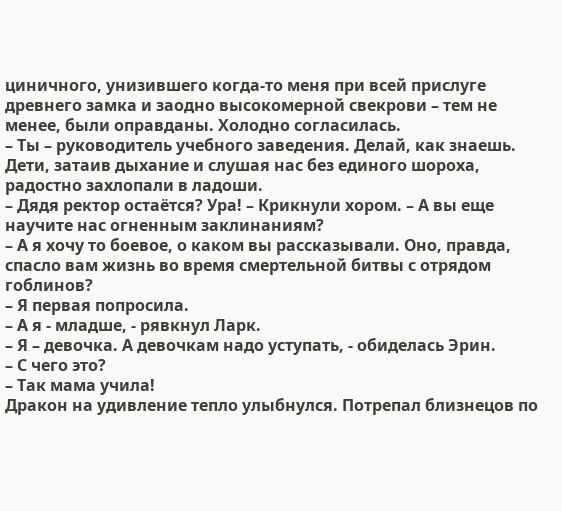циничного, унизившего когда-то меня при всей прислуге древнего замка и заодно высокомерной свекрови – тем не менее, были оправданы. Холодно согласилась.
– Ты – руководитель учебного заведения. Делай, как знаешь.
Дети, затаив дыхание и слушая нас без единого шороха, радостно захлопали в ладоши.
– Дядя ректор остаётся? Ура! – Крикнули хором. – А вы еще научите нас огненным заклинаниям?
– А я хочу то боевое, о каком вы рассказывали. Оно, правда, спасло вам жизнь во время смертельной битвы с отрядом гоблинов?
– Я первая попросила.
– А я - младше, - рявкнул Ларк.
– Я – девочка. А девочкам надо уступать, - обиделась Эрин.
– С чего это?
– Так мама учила!
Дракон на удивление тепло улыбнулся. Потрепал близнецов по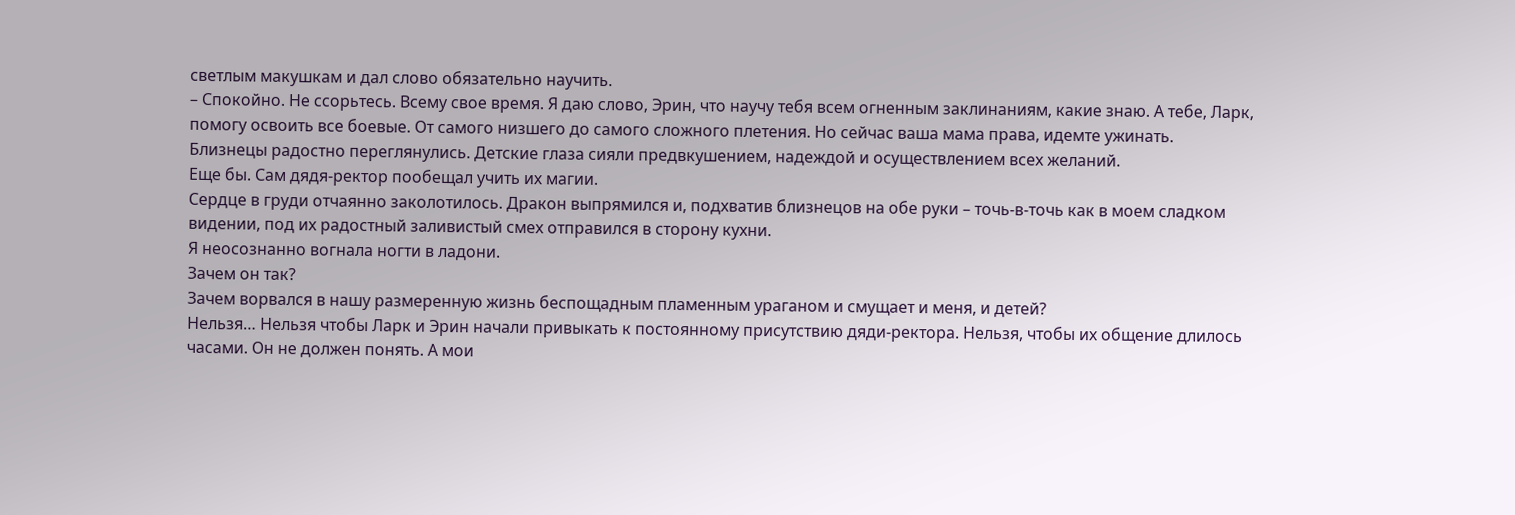светлым макушкам и дал слово обязательно научить.
– Спокойно. Не ссорьтесь. Всему свое время. Я даю слово, Эрин, что научу тебя всем огненным заклинаниям, какие знаю. А тебе, Ларк, помогу освоить все боевые. От самого низшего до самого сложного плетения. Но сейчас ваша мама права, идемте ужинать.
Близнецы радостно переглянулись. Детские глаза сияли предвкушением, надеждой и осуществлением всех желаний.
Еще бы. Сам дядя-ректор пообещал учить их магии.
Сердце в груди отчаянно заколотилось. Дракон выпрямился и, подхватив близнецов на обе руки – точь-в-точь как в моем сладком видении, под их радостный заливистый смех отправился в сторону кухни.
Я неосознанно вогнала ногти в ладони.
Зачем он так?
Зачем ворвался в нашу размеренную жизнь беспощадным пламенным ураганом и смущает и меня, и детей?
Нельзя… Нельзя чтобы Ларк и Эрин начали привыкать к постоянному присутствию дяди-ректора. Нельзя, чтобы их общение длилось часами. Он не должен понять. А мои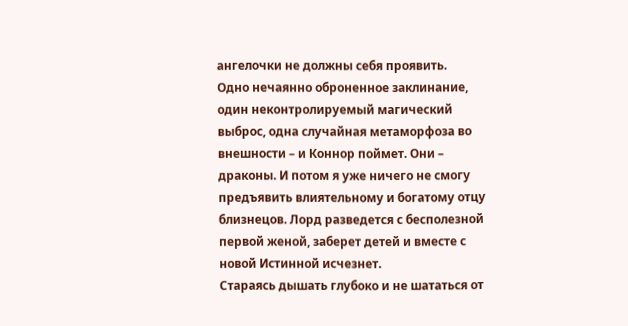ангелочки не должны себя проявить.
Одно нечаянно оброненное заклинание, один неконтролируемый магический выброс, одна случайная метаморфоза во внешности – и Коннор поймет. Они – драконы. И потом я уже ничего не смогу предъявить влиятельному и богатому отцу близнецов. Лорд разведется с бесполезной первой женой, заберет детей и вместе с новой Истинной исчезнет.
Стараясь дышать глубоко и не шататься от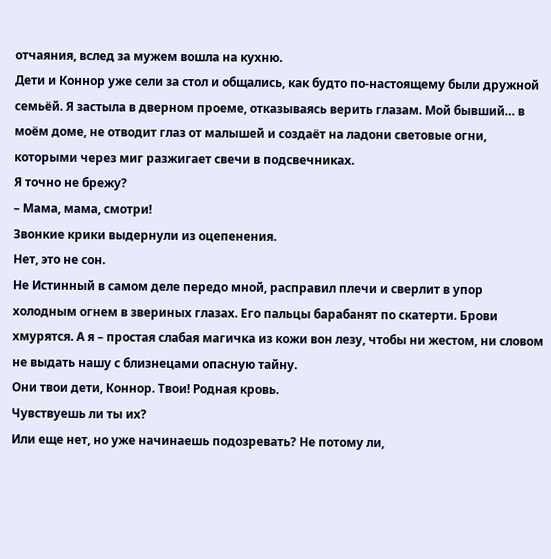отчаяния, вслед за мужем вошла на кухню.
Дети и Коннор уже сели за стол и общались, как будто по-настоящему были дружной семьёй. Я застыла в дверном проеме, отказываясь верить глазам. Мой бывший… в моём доме, не отводит глаз от малышей и создаёт на ладони световые огни, которыми через миг разжигает свечи в подсвечниках.
Я точно не брежу?
– Мама, мама, смотри!
Звонкие крики выдернули из оцепенения.
Нет, это не сон.
Не Истинный в самом деле передо мной, расправил плечи и сверлит в упор холодным огнем в звериных глазах. Его пальцы барабанят по скатерти. Брови хмурятся. А я – простая слабая магичка из кожи вон лезу, чтобы ни жестом, ни словом не выдать нашу с близнецами опасную тайну.
Они твои дети, Коннор. Твои! Родная кровь.
Чувствуешь ли ты их?
Или еще нет, но уже начинаешь подозревать? Не потому ли,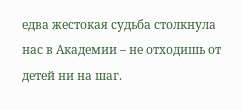едва жестокая судьба столкнула нас в Академии – не отходишь от детей ни на шаг.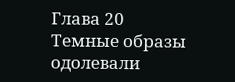Глава 20
Темные образы одолевали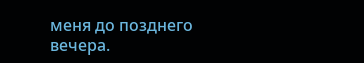меня до позднего вечера.